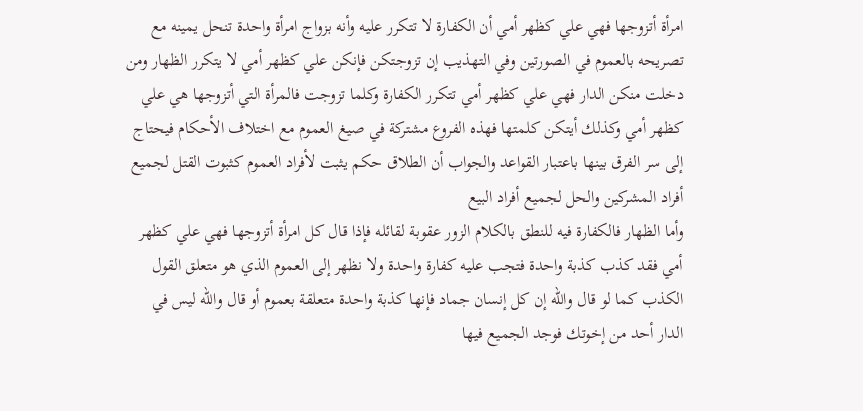امرأة أتزوجها فهي علي كظهر أمي أن الكفارة لا تتكرر عليه وأنه بزواج امرأة واحدة تنحل يمينه مع تصريحه بالعموم في الصورتين وفي التهذيب إن تزوجتكن فإنكن علي كظهر أمي لا يتكرر الظهار ومن دخلت منكن الدار فهي علي كظهر أمي تتكرر الكفارة وكلما تزوجت فالمرأة التي أتزوجها هي علي كظهر أمي وكذلك أيتكن كلمتها فهذه الفروع مشتركة في صيغ العموم مع اختلاف الأحكام فيحتاج إلى سر الفرق بينها باعتبار القواعد والجواب أن الطلاق حكم يثبت لأفراد العموم كثبوت القتل لجميع أفراد المشركين والحل لجميع أفراد البيع
وأما الظهار فالكفارة فيه للنطق بالكلام الزور عقوبة لقائله فإذا قال كل امرأة أتزوجها فهي علي كظهر أمي فقد كذب كذبة واحدة فتجب عليه كفارة واحدة ولا نظهر إلى العموم الذي هو متعلق القول الكذب كما لو قال والله إن كل إنسان جماد فإنها كذبة واحدة متعلقة بعموم أو قال والله ليس في الدار أحد من إخوتك فوجد الجميع فيها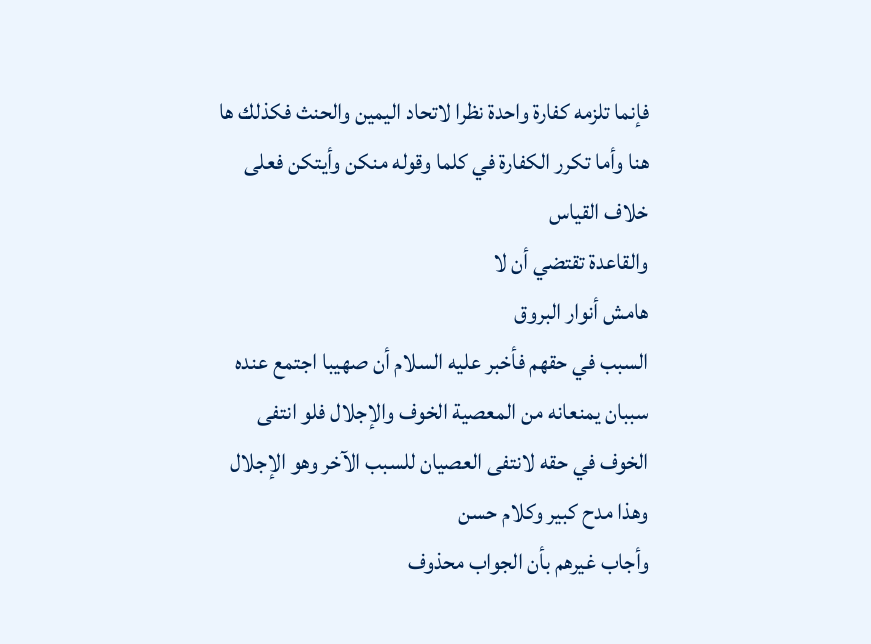فإنما تلزمه كفارة واحدة نظرا لاتحاد اليمين والحنث فكذلك ها هنا وأما تكرر الكفارة في كلما وقوله منكن وأيتكن فعلى خلاف القياس
والقاعدة تقتضي أن لا
هامش أنوار البروق
السبب في حقهم فأخبر عليه السلام أن صهيبا اجتمع عنده سببان يمنعانه من المعصية الخوف والإجلال فلو انتفى الخوف في حقه لانتفى العصيان للسبب الآخر وهو الإجلال وهذا مدح كبير وكلام حسن
وأجاب غيرهم بأن الجواب محذوف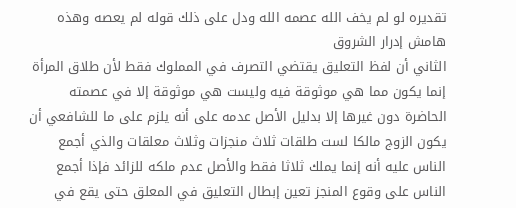تقديره لو لم يخف الله عصمه الله ودل على ذلك قوله لم يعصه وهذه
هامش إدرار الشروق
الثاني أن لفظ التعليق يقتضي التصرف في المملوك فقط لأن طلاق المرأة إنما يكون مما هي موثوقة فيه وليست هي موثوقة إلا في عصمته الحاضرة دون غيرها إلا بدليل الأصل عدمه على أنه يلزم على ما للشافعي أن يكون الزوج مالكا لست طلقات ثلاث منجزات وثلاث معلقات والذي أجمع الناس عليه أنه إنما يملك ثلاثا فقط والأصل عدم ملكه للزائد فإذا أجمع الناس على وقوع المنجز تعين إبطال التعليق في المعلق حتى يقع في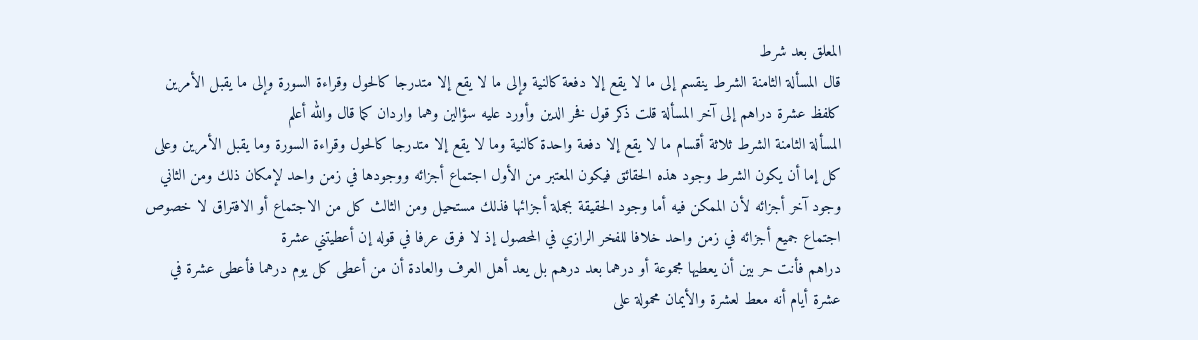المعلق بعد شرط
قال المسألة الثامنة الشرط ينقسم إلى ما لا يقع إلا دفعة كالنية وإلى ما لا يقع إلا متدرجا كالحول وقراءة السورة وإلى ما يقبل الأمرين كلفظ عشرة دراهم إلى آخر المسألة قلت ذكر قول فخر الدين وأورد عليه سؤالين وهما واردان كما قال والله أعلم
المسألة الثامنة الشرط ثلاثة أقسام ما لا يقع إلا دفعة واحدة كالنية وما لا يقع إلا متدرجا كالحول وقراءة السورة وما يقبل الأمرين وعلى كل إما أن يكون الشرط وجود هذه الحقائق فيكون المعتبر من الأول اجتماع أجزائه ووجودها في زمن واحد لإمكان ذلك ومن الثاني وجود آخر أجزائه لأن الممكن فيه أما وجود الحقيقة بجملة أجزائها فذلك مستحيل ومن الثالث كل من الاجتماع أو الافتراق لا خصوص اجتماع جميع أجزائه في زمن واحد خلافا للفخر الرازي في المحصول إذ لا فرق عرفا في قوله إن أعطيتني عشرة
دراهم فأنت حر بين أن يعطيها مجموعة أو درهما بعد درهم بل يعد أهل العرف والعادة أن من أعطى كل يوم درهما فأعطى عشرة في عشرة أيام أنه معط لعشرة والأيمان محمولة على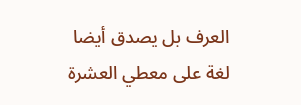العرف بل يصدق أيضا لغة على معطي العشرة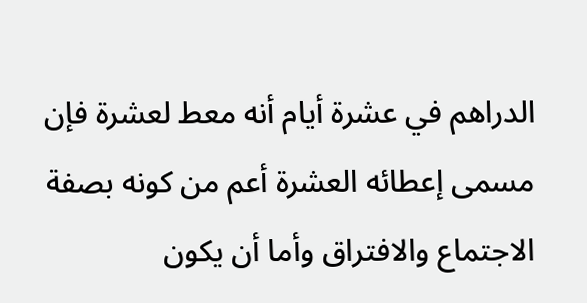الدراهم في عشرة أيام أنه معط لعشرة فإن مسمى إعطائه العشرة أعم من كونه بصفة الاجتماع والافتراق وأما أن يكون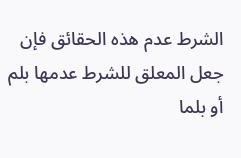الشرط عدم هذه الحقائق فإن جعل المعلق للشرط عدمها بلم أو بلما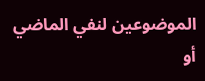الموضوعين لنفي الماضي أو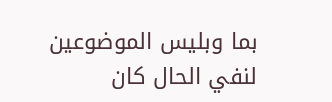بما وبليس الموضوعين لنفي الحال كان